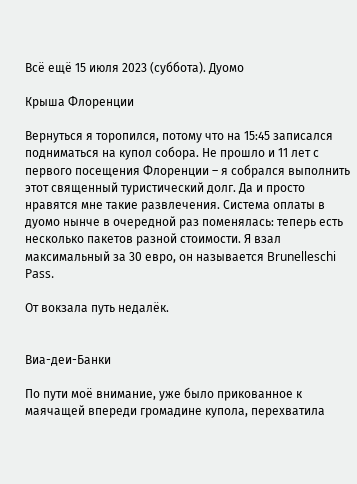Всё ещё 15 июля 2023 (суббота). Дуомо

Крыша Флоренции

Вернуться я торопился, потому что на 15:45 записался подниматься на купол собора. Не прошло и 11 лет с первого посещения Флоренции – я собрался выполнить этот священный туристический долг. Да и просто нравятся мне такие развлечения. Система оплаты в дуомо нынче в очередной раз поменялась: теперь есть несколько пакетов разной стоимости. Я взал максимальный за 30 евро, он называется Brunelleschi Pass.

От вокзала путь недалёк.


Виа-деи-Банки

По пути моё внимание, уже было прикованное к маячащей впереди громадине купола, перехватила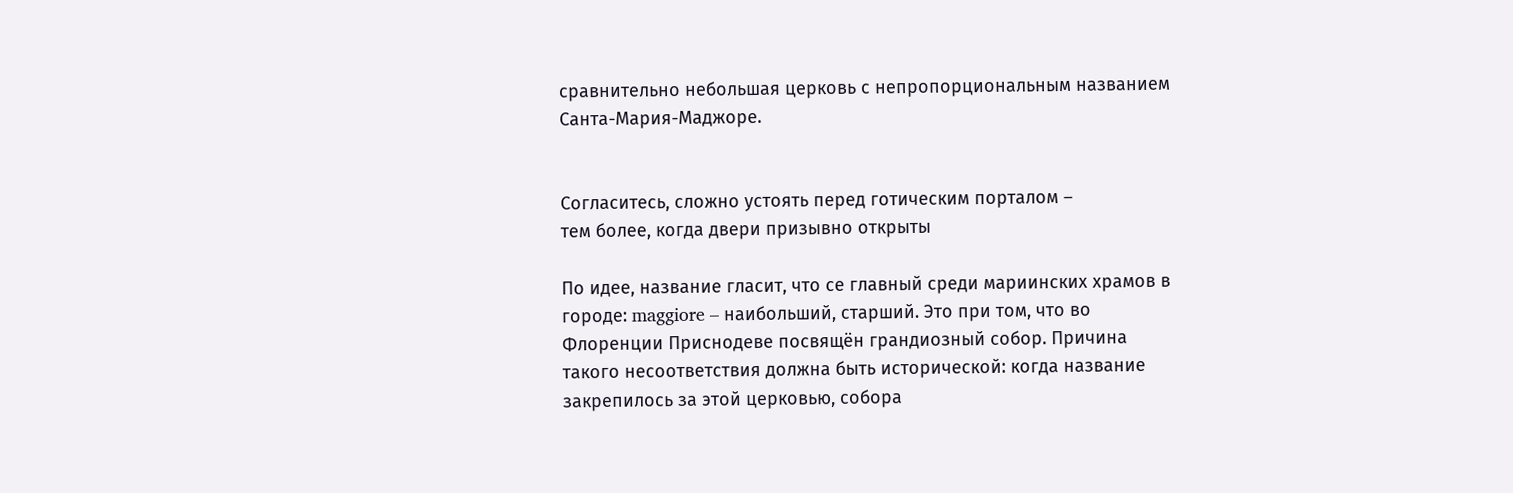сравнительно небольшая церковь с непропорциональным названием Санта-Мария-Маджоре.


Согласитесь, сложно устоять перед готическим порталом –
тем более, когда двери призывно открыты

По идее, название гласит, что се главный среди мариинских храмов в городе: maggiore – наибольший, старший. Это при том, что во Флоренции Приснодеве посвящён грандиозный собор. Причина такого несоответствия должна быть исторической: когда название закрепилось за этой церковью, собора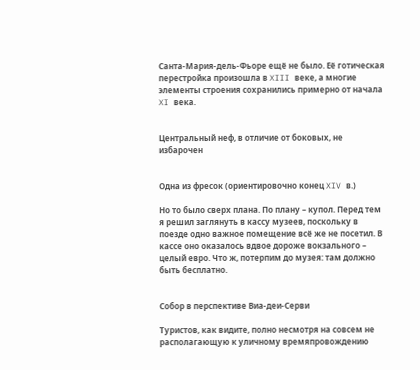Санта-Мария-дель-Фьоре ещё не было. Её готическая перестройка произошла в XIII веке, а многие элементы строения сохранились примерно от начала XI века.


Центральный неф, в отличие от боковых, не избарочен


Одна из фресок (ориентировочно конец XIV в.)

Но то было сверх плана. По плану – купол. Перед тем я решил заглянуть в кассу музеев, поскольку в поезде одно важное помещение всё же не посетил. В кассе оно оказалось вдвое дороже вокзального – целый евро. Что ж, потерпим до музея: там должно быть бесплатно.


Собор в перспективе Виа-деи-Серви

Туристов, как видите, полно несмотря на совсем не располагающую к уличному времяпровождению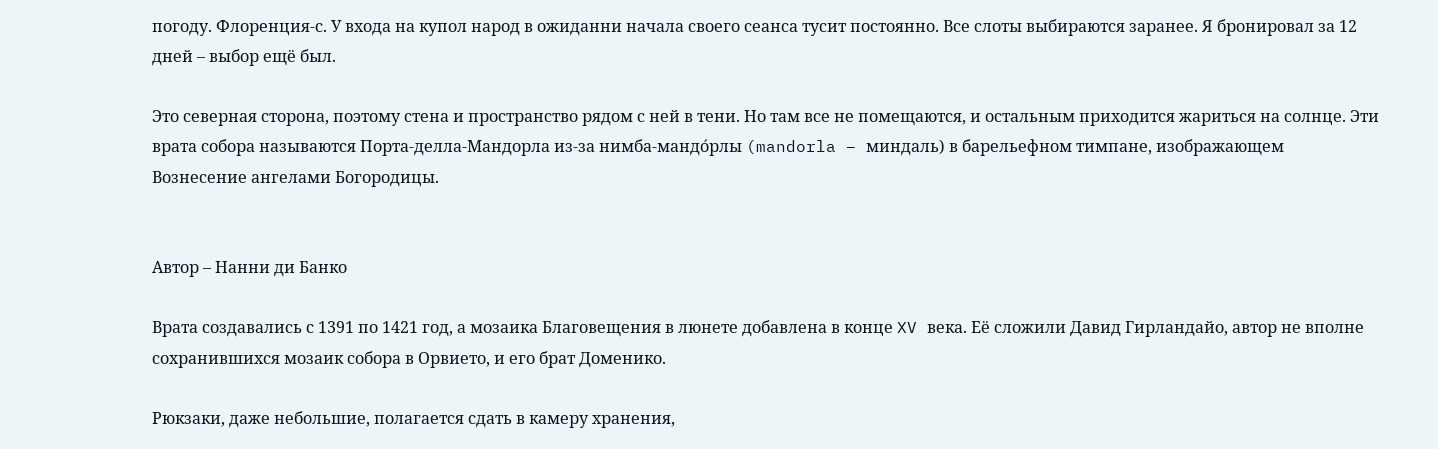погоду. Флоренция-с. У входа на купол народ в ожиданни начала своего сеанса тусит постоянно. Все слоты выбираются заранее. Я бронировал за 12 дней – выбор ещё был.

Это северная сторона, поэтому стена и пространство рядом с ней в тени. Но там все не помещаются, и остальным приходится жариться на солнце. Эти врата собора называются Порта-делла-Мандорла из-за нимба-мандо́рлы (mandorla – миндаль) в барельефном тимпане, изображающем Вознесение ангелами Богородицы.


Автор – Нанни ди Банко

Врата создавались с 1391 по 1421 год, а мозаика Благовещения в люнете добавлена в конце XV века. Её сложили Давид Гирландайо, автор не вполне сохранившихся мозаик собора в Орвието, и его брат Доменико.

Рюкзаки, даже небольшие, полагается сдать в камеру хранения,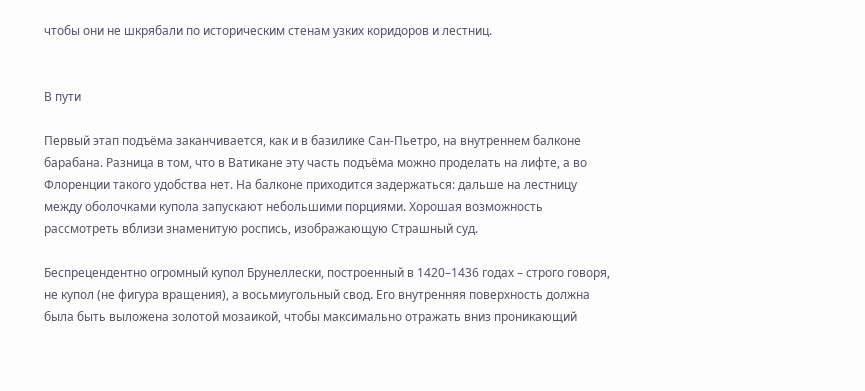чтобы они не шкрябали по историческим стенам узких коридоров и лестниц.


В пути

Первый этап подъёма заканчивается, как и в базилике Сан-Пьетро, на внутреннем балконе барабана. Разница в том, что в Ватикане эту часть подъёма можно проделать на лифте, а во Флоренции такого удобства нет. На балконе приходится задержаться: дальше на лестницу между оболочками купола запускают небольшими порциями. Хорошая возможность рассмотреть вблизи знаменитую роспись, изображающую Страшный суд.

Беспрецендентно огромный купол Брунеллески, построенный в 1420–1436 годах – строго говоря, не купол (не фигура вращения), а восьмиугольный свод. Его внутренняя поверхность должна была быть выложена золотой мозаикой, чтобы максимально отражать вниз проникающий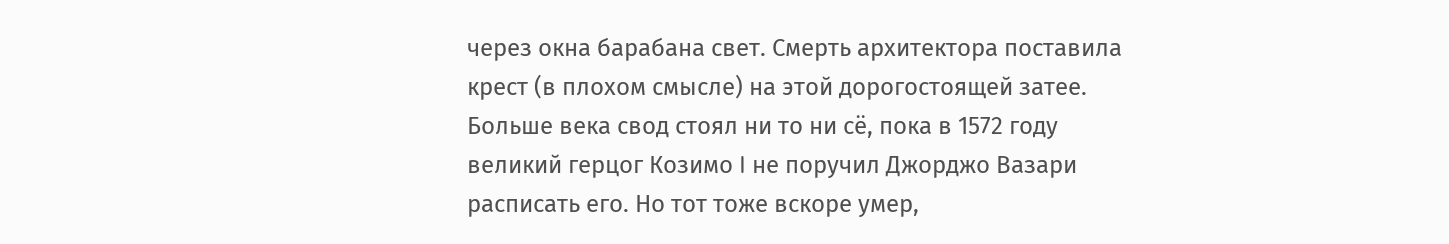через окна барабана свет. Смерть архитектора поставила крест (в плохом смысле) на этой дорогостоящей затее. Больше века свод стоял ни то ни сё, пока в 1572 году великий герцог Козимо I не поручил Джорджо Вазари расписать его. Но тот тоже вскоре умер,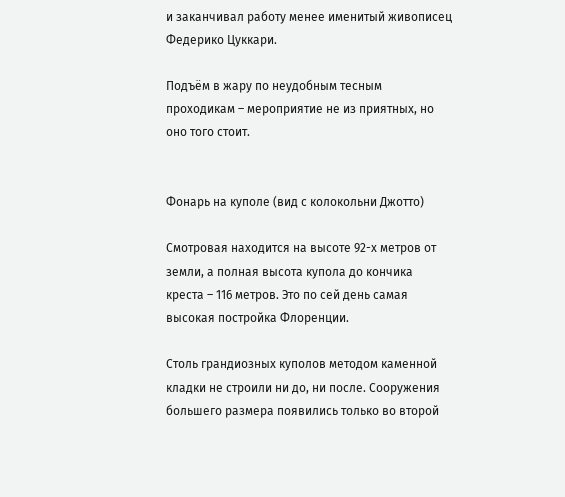и заканчивал работу менее именитый живописец Федерико Цуккари.

Подъём в жару по неудобным тесным проходикам – мероприятие не из приятных, но оно того стоит.


Фонарь на куполе (вид с колокольни Джотто)

Смотровая находится на высоте 92-х метров от земли, а полная высота купола до кончика креста – 116 метров. Это по сей день самая высокая постройка Флоренции.

Столь грандиозных куполов методом каменной кладки не строили ни до, ни после. Сооружения большего размера появились только во второй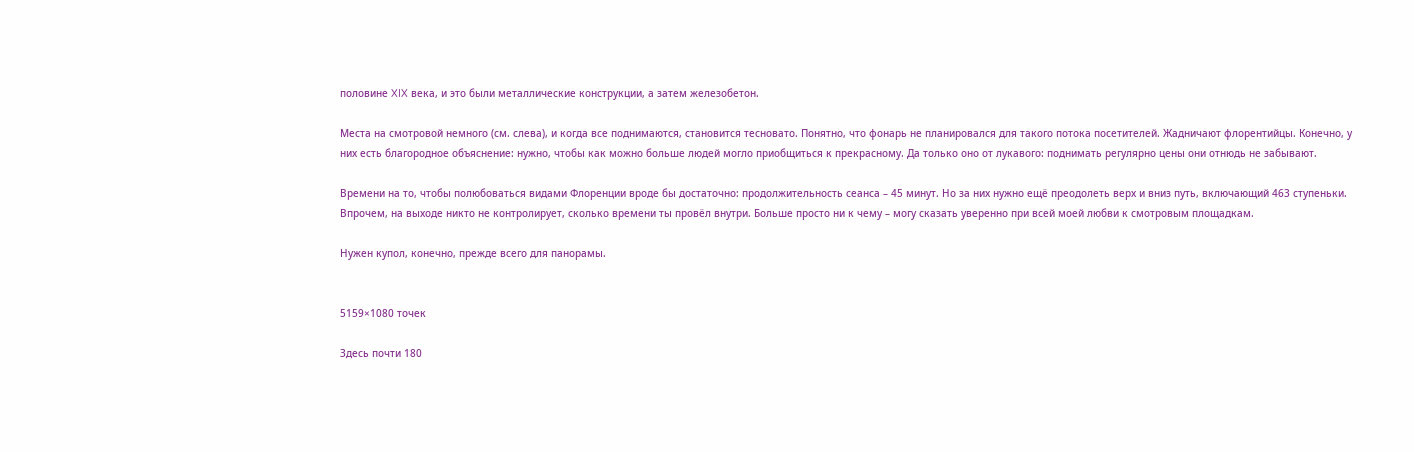половине XIX века, и это были металлические конструкции, а затем железобетон.

Места на смотровой немного (см. слева), и когда все поднимаются, становится тесновато. Понятно, что фонарь не планировался для такого потока посетителей. Жадничают флорентийцы. Конечно, у них есть благородное объяснение: нужно, чтобы как можно больше людей могло приобщиться к прекрасному. Да только оно от лукавого: поднимать регулярно цены они отнюдь не забывают.

Времени на то, чтобы полюбоваться видами Флоренции вроде бы достаточно: продолжительность сеанса – 45 минут. Но за них нужно ещё преодолеть верх и вниз путь, включающий 463 ступеньки. Впрочем, на выходе никто не контролирует, сколько времени ты провёл внутри. Больше просто ни к чему – могу сказать уверенно при всей моей любви к смотровым площадкам.

Нужен купол, конечно, прежде всего для панорамы.


5159×1080 точек

Здесь почти 180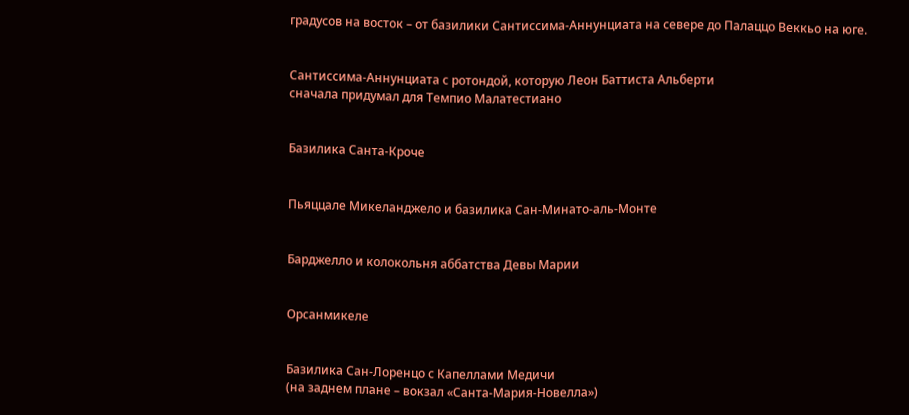градусов на восток – от базилики Сантиссима-Аннунциата на севере до Палаццо Веккьо на юге.


Сантиссима-Аннунциата с ротондой, которую Леон Баттиста Альберти
сначала придумал для Темпио Малатестиано


Базилика Санта-Кроче


Пьяццале Микеланджело и базилика Сан-Минато-аль-Монте


Барджелло и колокольня аббатства Девы Марии


Орсанмикеле


Базилика Сан-Лоренцо с Капеллами Медичи
(на заднем плане – вокзал «Санта-Мария-Новелла»)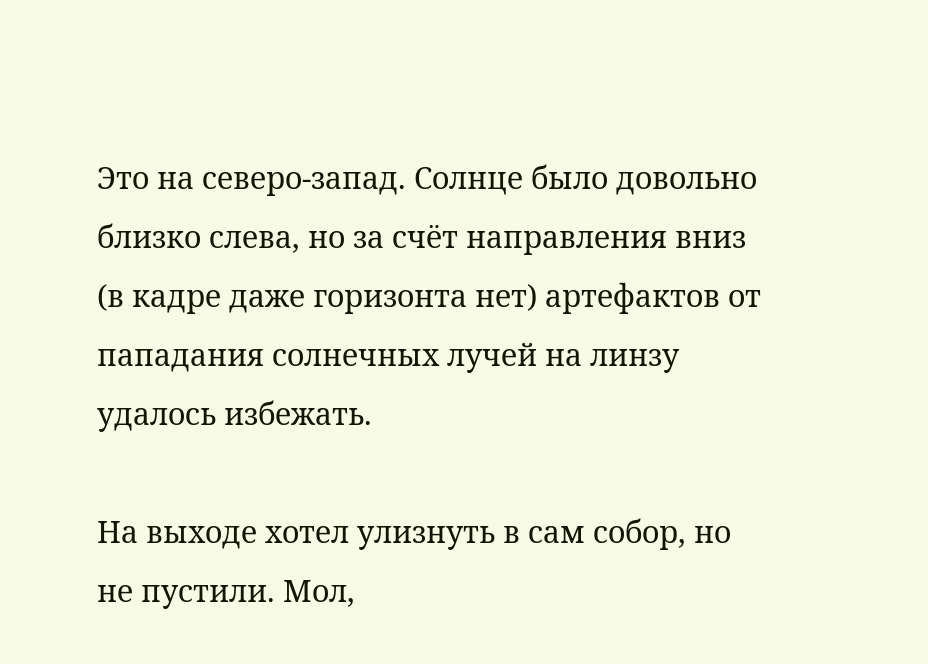Это на северо-запад. Солнце было довольно близко слева, но за счёт направления вниз (в кадре даже горизонта нет) артефактов от пападания солнечных лучей на линзу удалось избежать.

На выходе хотел улизнуть в сам собор, но не пустили. Мол,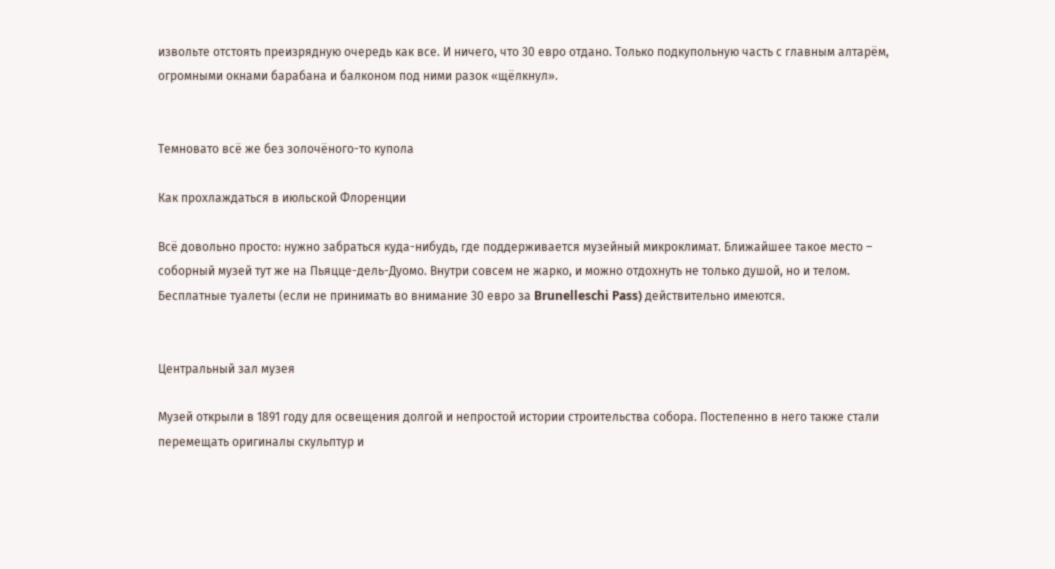извольте отстоять преизрядную очередь как все. И ничего, что 30 евро отдано. Только подкупольную часть с главным алтарём, огромными окнами барабана и балконом под ними разок «щёлкнул».


Темновато всё же без золочёного-то купола

Как прохлаждаться в июльской Флоренции

Всё довольно просто: нужно забраться куда-нибудь, где поддерживается музейный микроклимат. Ближайшее такое место – соборный музей тут же на Пьяцце-дель-Дуомо. Внутри совсем не жарко, и можно отдохнуть не только душой, но и телом. Бесплатные туалеты (если не принимать во внимание 30 евро за Brunelleschi Pass) действительно имеются.


Центральный зал музея

Музей открыли в 1891 году для освещения долгой и непростой истории строительства собора. Постепенно в него также стали перемещать оригиналы скульптур и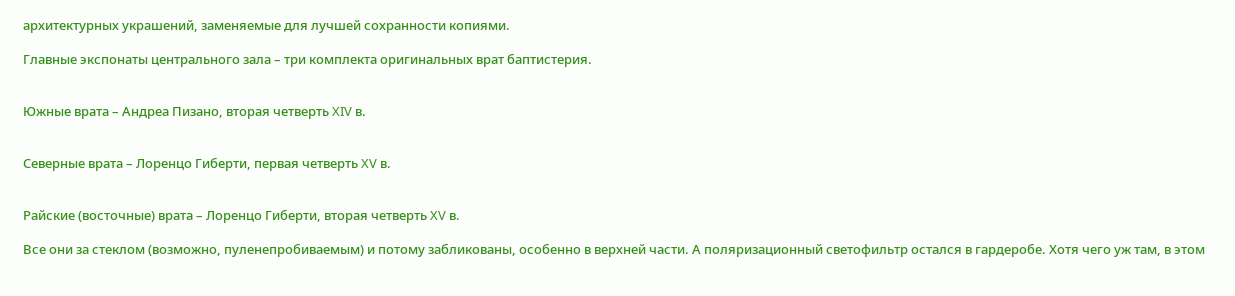архитектурных украшений, заменяемые для лучшей сохранности копиями.

Главные экспонаты центрального зала – три комплекта оригинальных врат баптистерия.


Южные врата – Андреа Пизано, вторая четверть XIV в.


Северные врата – Лоренцо Гиберти, первая четверть XV в.


Райские (восточные) врата – Лоренцо Гиберти, вторая четверть XV в.

Все они за стеклом (возможно, пуленепробиваемым) и потому забликованы, особенно в верхней части. А поляризационный светофильтр остался в гардеробе. Хотя чего уж там, в этом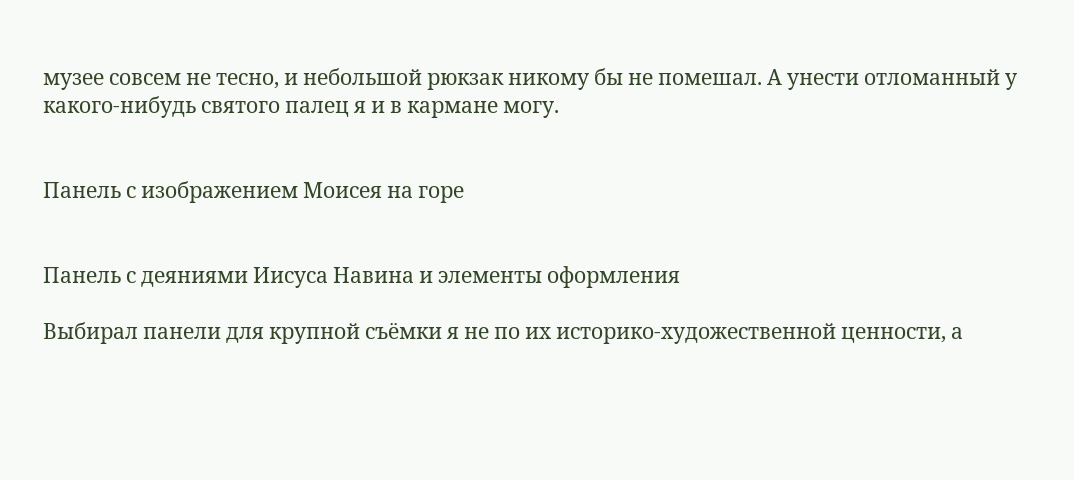музее совсем не тесно, и небольшой рюкзак никому бы не помешал. А унести отломанный у какого-нибудь святого палец я и в кармане могу.


Панель с изображением Моисея на горе


Панель с деяниями Иисуса Навина и элементы оформления

Выбирал панели для крупной съёмки я не по их историко-художественной ценности, а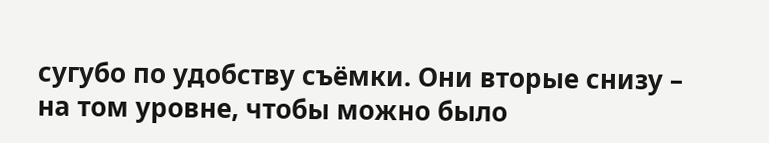сугубо по удобству съёмки. Они вторые снизу – на том уровне, чтобы можно было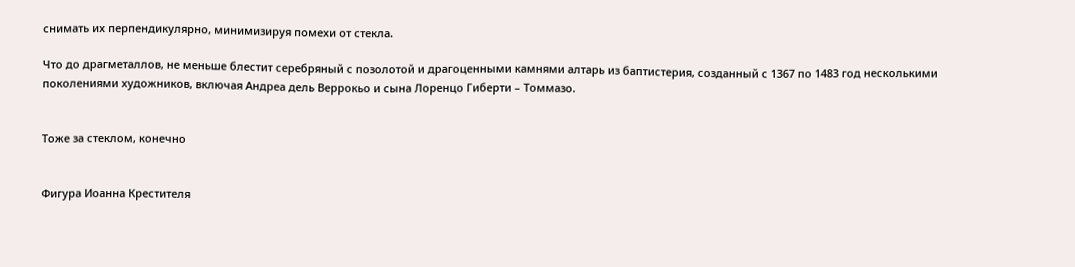снимать их перпендикулярно, минимизируя помехи от стекла.

Что до драгметаллов, не меньше блестит серебряный с позолотой и драгоценными камнями алтарь из баптистерия, созданный с 1367 по 1483 год несколькими поколениями художников, включая Андреа дель Веррокьо и сына Лоренцо Гиберти – Томмазо.


Тоже за стеклом, конечно


Фигура Иоанна Крестителя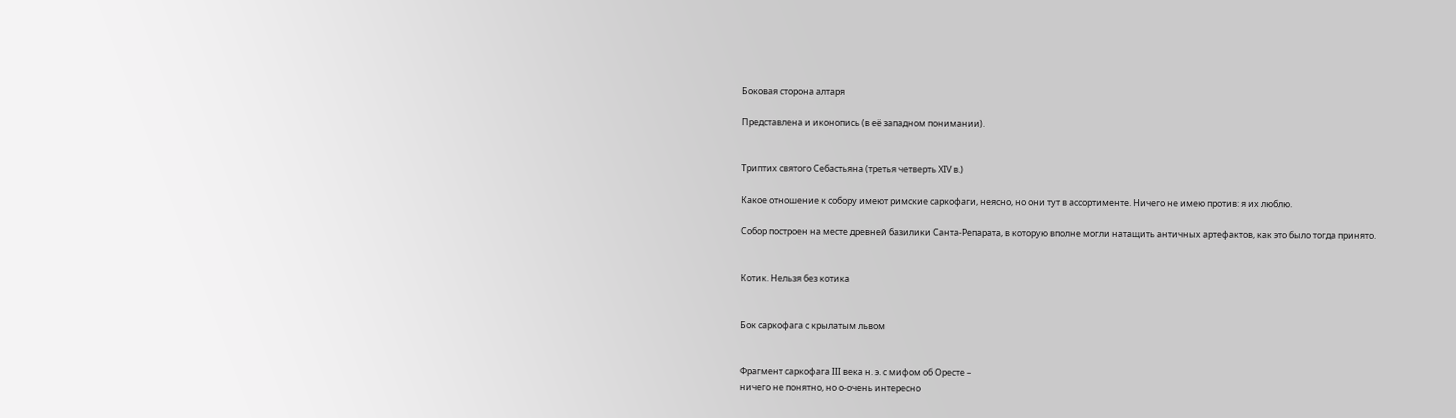Боковая сторона алтаря

Представлена и иконопись (в её западном понимании).


Триптих святого Себастьяна (третья четверть XIV в.)

Какое отношение к собору имеют римские саркофаги, неясно, но они тут в ассортименте. Ничего не имею против: я их люблю.

Собор построен на месте древней базилики Санта-Репарата, в которую вполне могли натащить античных артефактов, как это было тогда принято.


Котик. Нельзя без котика


Бок саркофага с крылатым львом


Фрагмент саркофага III века н. э. с мифом об Оресте –
ничего не понятно, но о-очень интересно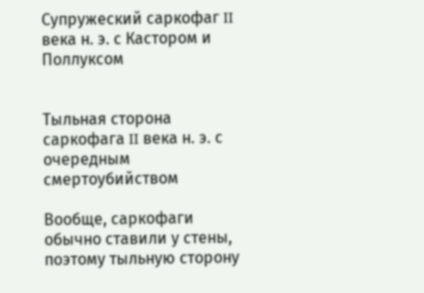Супружеский саркофаг II века н. э. с Кастором и Поллуксом


Тыльная сторона саркофага II века н. э. с очередным смертоубийством

Вообще, саркофаги обычно ставили у стены, поэтому тыльную сторону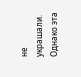не украшали. Однако эта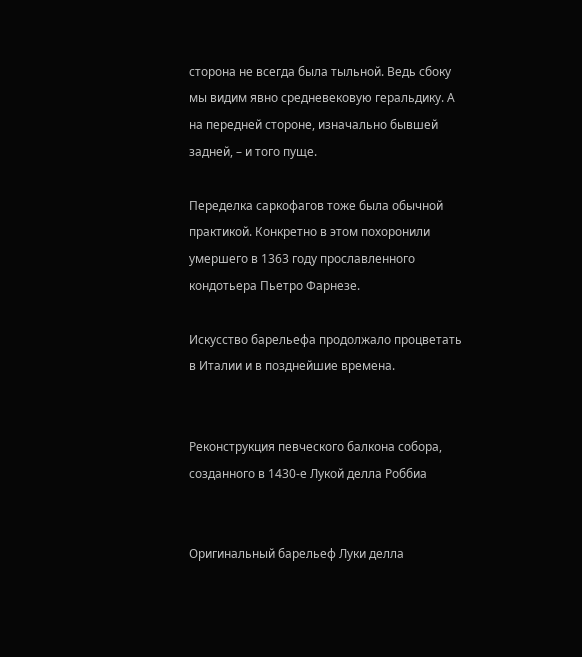сторона не всегда была тыльной. Ведь сбоку мы видим явно средневековую геральдику. А на передней стороне, изначально бывшей задней, – и того пуще.

Переделка саркофагов тоже была обычной практикой. Конкретно в этом похоронили умершего в 1363 году прославленного кондотьера Пьетро Фарнезе.

Искусство барельефа продолжало процветать в Италии и в позднейшие времена.


Реконструкция певческого балкона собора, созданного в 1430-е Лукой делла Роббиа


Оригинальный барельеф Луки делла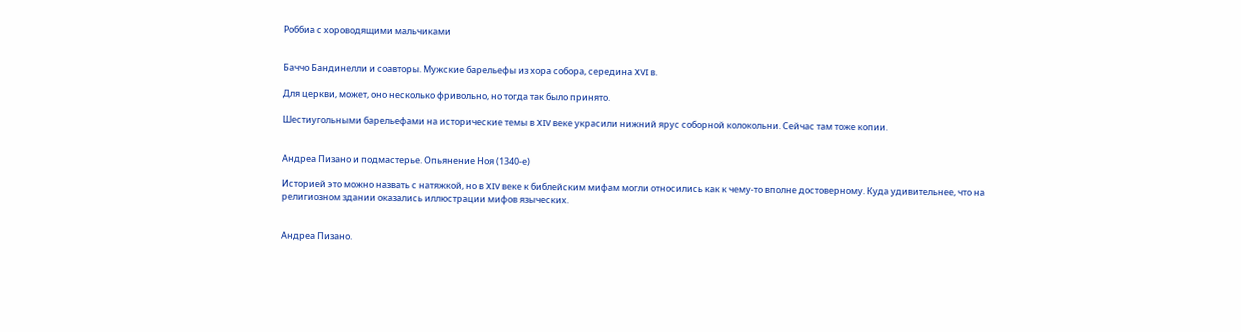Роббиа с хороводящими мальчиками


Баччо Бандинелли и соавторы. Мужские барельефы из хора собора, середина XVI в.

Для церкви, может, оно несколько фривольно, но тогда так было принято.

Шестиугольными барельефами на исторические темы в XIV веке украсили нижний ярус соборной колокольни. Сейчас там тоже копии.


Андреа Пизано и подмастерье. Опьянение Ноя (1340-е)

Историей это можно назвать с натяжкой, но в XIV веке к библейским мифам могли относились как к чему-то вполне достоверному. Куда удивительнее, что на религиозном здании оказались иллюстрации мифов языческих.


Андреа Пизано.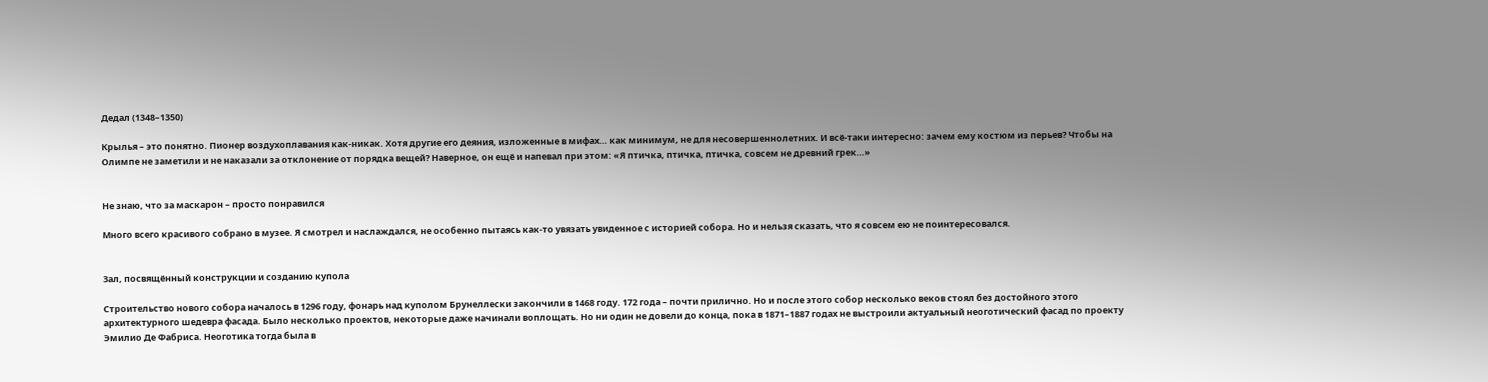Дедал (1348–1350)

Крылья – это понятно. Пионер воздухоплавания как-никак. Хотя другие его деяния, изложенные в мифах… как минимум, не для несовершеннолетних. И всё-таки интересно: зачем ему костюм из перьев? Чтобы на Олимпе не заметили и не наказали за отклонение от порядка вещей? Наверное, он ещё и напевал при этом: «Я птичка, птичка, птичка, совсем не древний грек…»


Не знаю, что за маскарон – просто понравился

Много всего красивого собрано в музее. Я смотрел и наслаждался, не особенно пытаясь как-то увязать увиденное с историей собора. Но и нельзя сказать, что я совсем ею не поинтересовался.


Зал, посвящённый конструкции и созданию купола

Строительство нового собора началось в 1296 году, фонарь над куполом Брунеллески закончили в 1468 году. 172 года – почти прилично. Но и после этого собор несколько веков стоял без достойного этого архитектурного шедевра фасада. Было несколько проектов, некоторые даже начинали воплощать. Но ни один не довели до конца, пока в 1871–1887 годах не выстроили актуальный неоготический фасад по проекту Эмилио Де Фабриса. Неоготика тогда была в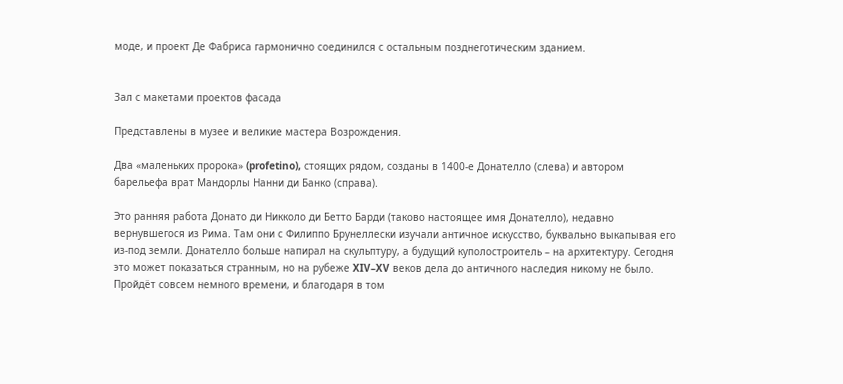моде, и проект Де Фабриса гармонично соединился с остальным позднеготическим зданием.


Зал с макетами проектов фасада

Представлены в музее и великие мастера Возрождения.

Два «маленьких пророка» (profetino), стоящих рядом, созданы в 1400-е Донателло (слева) и автором барельефа врат Мандорлы Нанни ди Банко (справа).

Это ранняя работа Донато ди Никколо ди Бетто Барди (таково настоящее имя Донателло), недавно вернувшегося из Рима. Там они с Филиппо Брунеллески изучали античное искусство, буквально выкапывая его из-под земли. Донателло больше напирал на скульптуру, а будущий куполостроитель – на архитектуру. Сегодня это может показаться странным, но на рубеже XIV–XV веков дела до античного наследия никому не было. Пройдёт совсем немного времени, и благодаря в том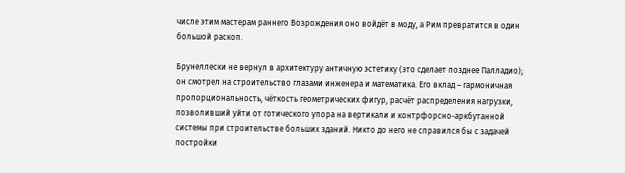числе этим мастерам раннего Возрождения оно войдёт в моду, а Рим превратится в один большой раскоп.

Брунеллески не вернул в архитектуру античную эстетику (это сделает позднее Палладио); он смотрел на строительство глазами инженера и математика. Его вклад – гармоничная пропорциональность, чёткость геометрических фигур, расчёт распределения нагрузки, позволивший уйти от готического упора на вертикали и контрфорсно-аркбутанной системы при строительстве больших зданий. Никто до него не справился бы с задачей постройки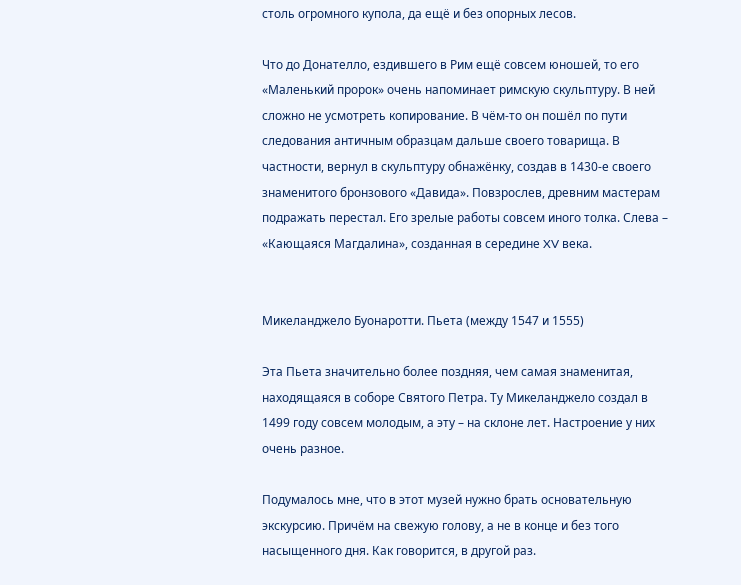столь огромного купола, да ещё и без опорных лесов.

Что до Донателло, ездившего в Рим ещё совсем юношей, то его «Маленький пророк» очень напоминает римскую скульптуру. В ней сложно не усмотреть копирование. В чём-то он пошёл по пути следования античным образцам дальше своего товарища. В частности, вернул в скульптуру обнажёнку, создав в 1430-е своего знаменитого бронзового «Давида». Повзрослев, древним мастерам подражать перестал. Его зрелые работы совсем иного толка. Слева – «Кающаяся Магдалина», созданная в середине XV века.


Микеланджело Буонаротти. Пьета (между 1547 и 1555)

Эта Пьета значительно более поздняя, чем самая знаменитая, находящаяся в соборе Святого Петра. Ту Микеланджело создал в 1499 году совсем молодым, а эту – на склоне лет. Настроение у них очень разное.

Подумалось мне, что в этот музей нужно брать основательную экскурсию. Причём на свежую голову, а не в конце и без того насыщенного дня. Как говорится, в другой раз.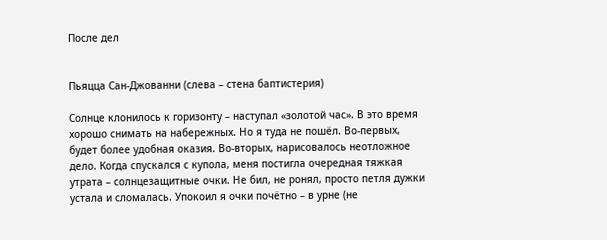После дел


Пьяцца Сан-Джованни (слева – стена баптистерия)

Солнце клонилось к горизонту – наступал «золотой час». В это время хорошо снимать на набережных. Но я туда не пошёл. Во-первых, будет более удобная оказия. Во-вторых, нарисовалось неотложное дело. Когда спускался с купола, меня постигла очередная тяжкая утрата – солнцезащитные очки. Не бил, не ронял, просто петля дужки устала и сломалась. Упокоил я очки почётно – в урне (не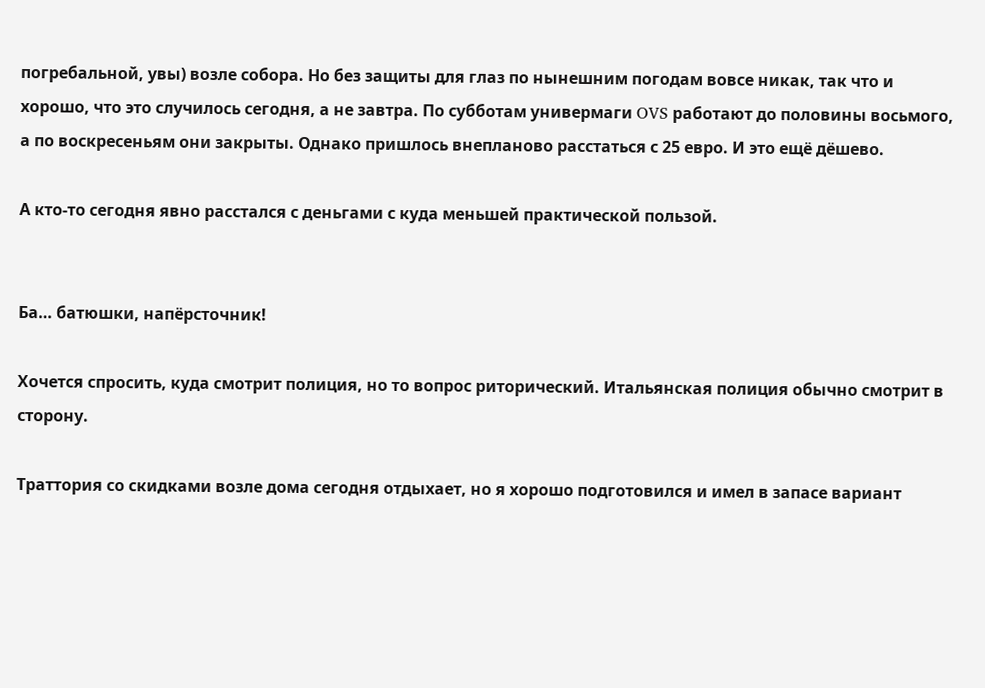погребальной, увы) возле собора. Но без защиты для глаз по нынешним погодам вовсе никак, так что и хорошо, что это случилось сегодня, а не завтра. По субботам универмаги OVS работают до половины восьмого, а по воскресеньям они закрыты. Однако пришлось внепланово расстаться с 25 евро. И это ещё дёшево.

А кто-то сегодня явно расстался с деньгами с куда меньшей практической пользой.


Ба… батюшки, напёрсточник!

Хочется спросить, куда смотрит полиция, но то вопрос риторический. Итальянская полиция обычно смотрит в сторону.

Траттория со скидками возле дома сегодня отдыхает, но я хорошо подготовился и имел в запасе вариант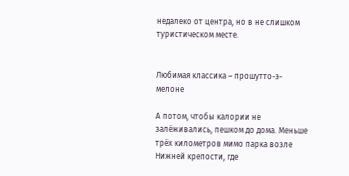недалеко от центра, но в не слишком туристическом месте.


Любимая классика – прошутто-э-мелоне

А потом, чтобы калории не залёживались, пешком до дома. Меньше трёх километров мимо парка возле Нижней крепости, где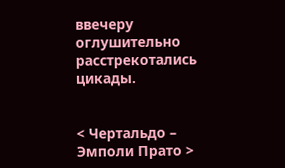ввечеру оглушительно расстрекотались цикады.


< Чертальдо – Эмполи Прато >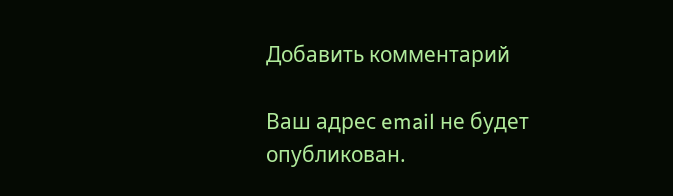Добавить комментарий

Ваш адрес email не будет опубликован.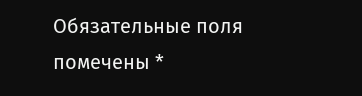Обязательные поля помечены *